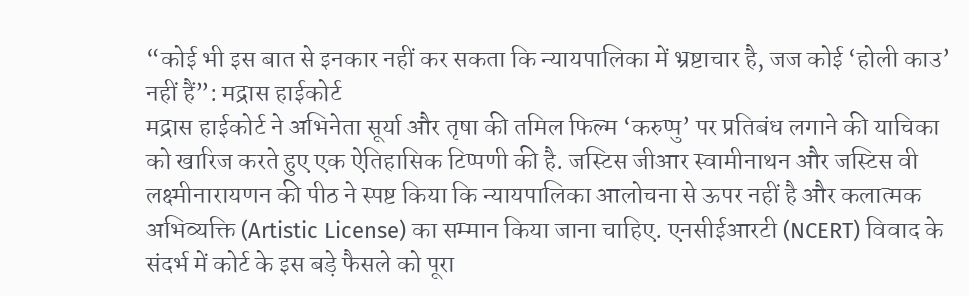“कोई भी इस बात से इनकार नहीं कर सकता कि न्यायपालिका में भ्रष्टाचार है, जज कोई ‘होली काउ’ नहीं हैं”: मद्रास हाईकोर्ट
मद्रास हाईकोर्ट ने अभिनेता सूर्या और तृषा की तमिल फिल्म ‘करुप्पु’ पर प्रतिबंध लगाने की याचिका को खारिज करते हुए एक ऐतिहासिक टिप्पणी की है. जस्टिस जीआर स्वामीनाथन और जस्टिस वी लक्ष्मीनारायणन की पीठ ने स्पष्ट किया कि न्यायपालिका आलोचना से ऊपर नहीं है और कलात्मक अभिव्यक्ति (Artistic License) का सम्मान किया जाना चाहिए. एनसीईआरटी (NCERT) विवाद के संदर्भ में कोर्ट के इस बड़े फैसले को पूरा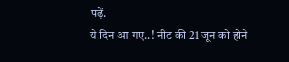पढ़ें.
ये दिन आ गए..! नीट की 21 जून को होने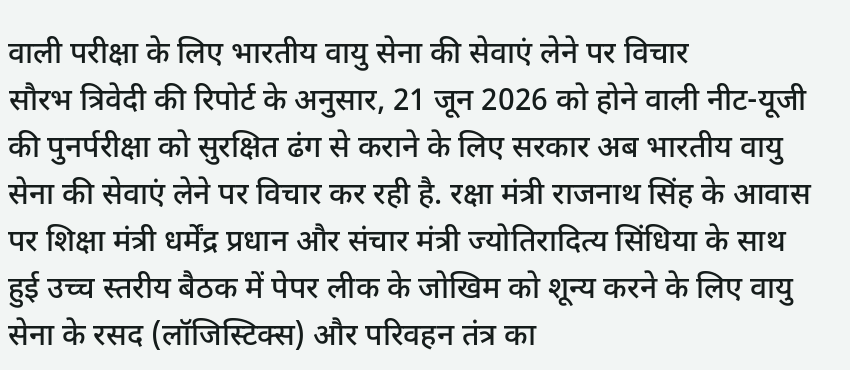वाली परीक्षा के लिए भारतीय वायु सेना की सेवाएं लेने पर विचार
सौरभ त्रिवेदी की रिपोर्ट के अनुसार, 21 जून 2026 को होने वाली नीट-यूजी की पुनर्परीक्षा को सुरक्षित ढंग से कराने के लिए सरकार अब भारतीय वायु सेना की सेवाएं लेने पर विचार कर रही है. रक्षा मंत्री राजनाथ सिंह के आवास पर शिक्षा मंत्री धर्मेंद्र प्रधान और संचार मंत्री ज्योतिरादित्य सिंधिया के साथ हुई उच्च स्तरीय बैठक में पेपर लीक के जोखिम को शून्य करने के लिए वायु सेना के रसद (लॉजिस्टिक्स) और परिवहन तंत्र का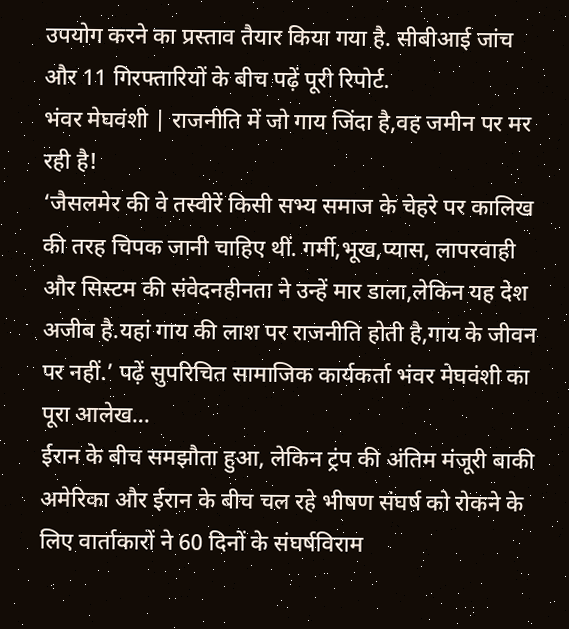उपयोग करने का प्रस्ताव तैयार किया गया है. सीबीआई जांच और 11 गिरफ्तारियों के बीच पढ़ें पूरी रिपोर्ट.
भंवर मेघवंशी | राजनीति में जो गाय जिंदा है,वह जमीन पर मर रही है!
‘जैसलमेर की वे तस्वीरें किसी सभ्य समाज के चेहरे पर कालिख की तरह चिपक जानी चाहिए थीं. गर्मी,भूख,प्यास, लापरवाही और सिस्टम की संवेदनहीनता ने उन्हें मार डाला,लेकिन यह देश अजीब है.यहां गाय की लाश पर राजनीति होती है,गाय के जीवन पर नहीं.’ पढ़ें सुपरिचित सामाजिक कार्यकर्ता भंवर मेघवंशी का पूरा आलेख…
ईरान के बीच समझौता हुआ, लेकिन ट्रंप की अंतिम मंजूरी बाकी
अमेरिका और ईरान के बीच चल रहे भीषण संघर्ष को रोकने के लिए वार्ताकारों ने 60 दिनों के संघर्षविराम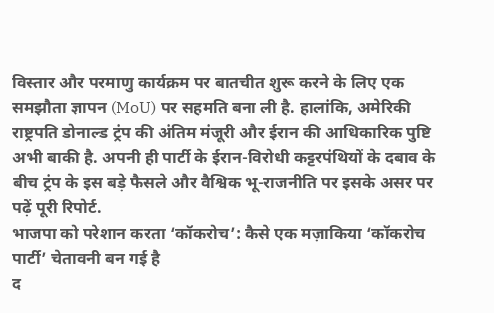विस्तार और परमाणु कार्यक्रम पर बातचीत शुरू करने के लिए एक समझौता ज्ञापन (MoU) पर सहमति बना ली है. हालांकि, अमेरिकी राष्ट्रपति डोनाल्ड ट्रंप की अंतिम मंजूरी और ईरान की आधिकारिक पुष्टि अभी बाकी है. अपनी ही पार्टी के ईरान-विरोधी कट्टरपंथियों के दबाव के बीच ट्रंप के इस बड़े फैसले और वैश्विक भू-राजनीति पर इसके असर पर पढ़ें पूरी रिपोर्ट.
भाजपा को परेशान करता ‘कॉकरोच’: कैसे एक मज़ाकिया ‘कॉकरोच पार्टी’ चेतावनी बन गई है
द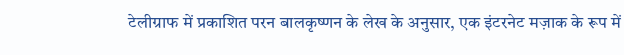टेलीग्राफ में प्रकाशित परन बालकृष्णन के लेख के अनुसार, एक इंटरनेट मज़ाक के रूप में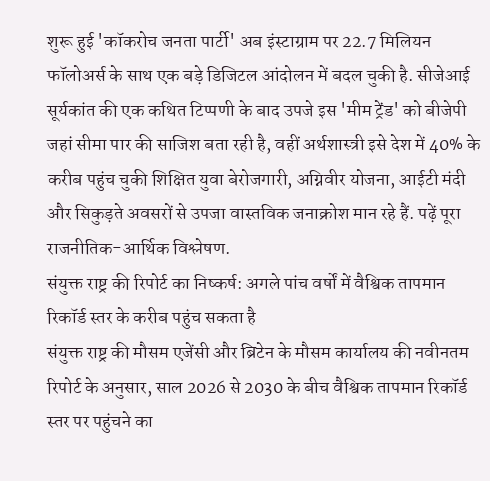शुरू हुई 'कॉकरोच जनता पार्टी' अब इंस्टाग्राम पर 22.7 मिलियन फॉलोअर्स के साथ एक बड़े डिजिटल आंदोलन में बदल चुकी है. सीजेआई सूर्यकांत की एक कथित टिप्पणी के बाद उपजे इस 'मीम ट्रेंड' को बीजेपी जहां सीमा पार की साजिश बता रही है, वहीं अर्थशास्त्री इसे देश में 40% के करीब पहुंच चुकी शिक्षित युवा बेरोजगारी, अग्निवीर योजना, आईटी मंदी और सिकुड़ते अवसरों से उपजा वास्तविक जनाक्रोश मान रहे हैं. पढ़ें पूरा राजनीतिक-आर्थिक विश्लेषण.
संयुक्त राष्ट्र की रिपोर्ट का निष्कर्ष: अगले पांच वर्षों में वैश्विक तापमान रिकॉर्ड स्तर के करीब पहुंच सकता है
संयुक्त राष्ट्र की मौसम एजेंसी और ब्रिटेन के मौसम कार्यालय की नवीनतम रिपोर्ट के अनुसार, साल 2026 से 2030 के बीच वैश्विक तापमान रिकॉर्ड स्तर पर पहुंचने का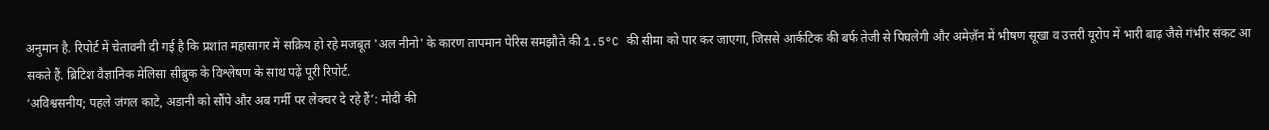अनुमान है. रिपोर्ट में चेतावनी दी गई है कि प्रशांत महासागर में सक्रिय हो रहे मजबूत 'अल नीनो' के कारण तापमान पेरिस समझौते की 1.5°C की सीमा को पार कर जाएगा, जिससे आर्कटिक की बर्फ तेजी से पिघलेगी और अमेज़ॅन में भीषण सूखा व उत्तरी यूरोप में भारी बाढ़ जैसे गंभीर संकट आ सकते हैं. ब्रिटिश वैज्ञानिक मेलिसा सीब्रुक के विश्लेषण के साथ पढ़ें पूरी रिपोर्ट.
‘अविश्वसनीय; पहले जंगल काटे, अडानी को सौंपे और अब गर्मी पर लेक्चर दे रहे हैं’: मोदी की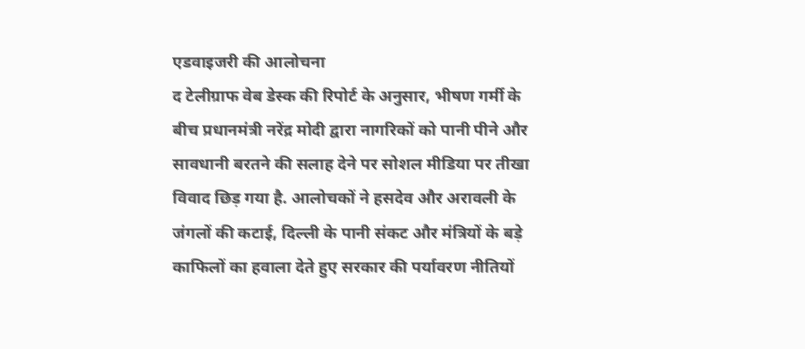एडवाइजरी की आलोचना
द टेलीग्राफ वेब डेस्क की रिपोर्ट के अनुसार, भीषण गर्मी के बीच प्रधानमंत्री नरेंद्र मोदी द्वारा नागरिकों को पानी पीने और सावधानी बरतने की सलाह देने पर सोशल मीडिया पर तीखा विवाद छिड़ गया है. आलोचकों ने हसदेव और अरावली के जंगलों की कटाई, दिल्ली के पानी संकट और मंत्रियों के बड़े काफिलों का हवाला देते हुए सरकार की पर्यावरण नीतियों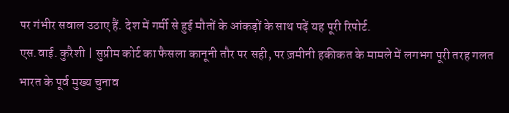पर गंभीर सवाल उठाए हैं. देश में गर्मी से हुई मौतों के आंकड़ों के साथ पढ़ें यह पूरी रिपोर्ट.
एस.वाई. कुरैशी | सुप्रीम कोर्ट का फैसला कानूनी तौर पर सही, पर ज़मीनी हकीकत के मामले में लगभग पूरी तरह गलत
भारत के पूर्व मुख्य चुनाव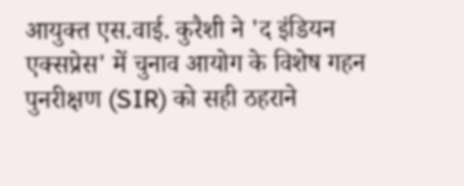आयुक्त एस.वाई. कुरैशी ने 'द इंडियन एक्सप्रेस' में चुनाव आयोग के विशेष गहन पुनरीक्षण (SIR) को सही ठहराने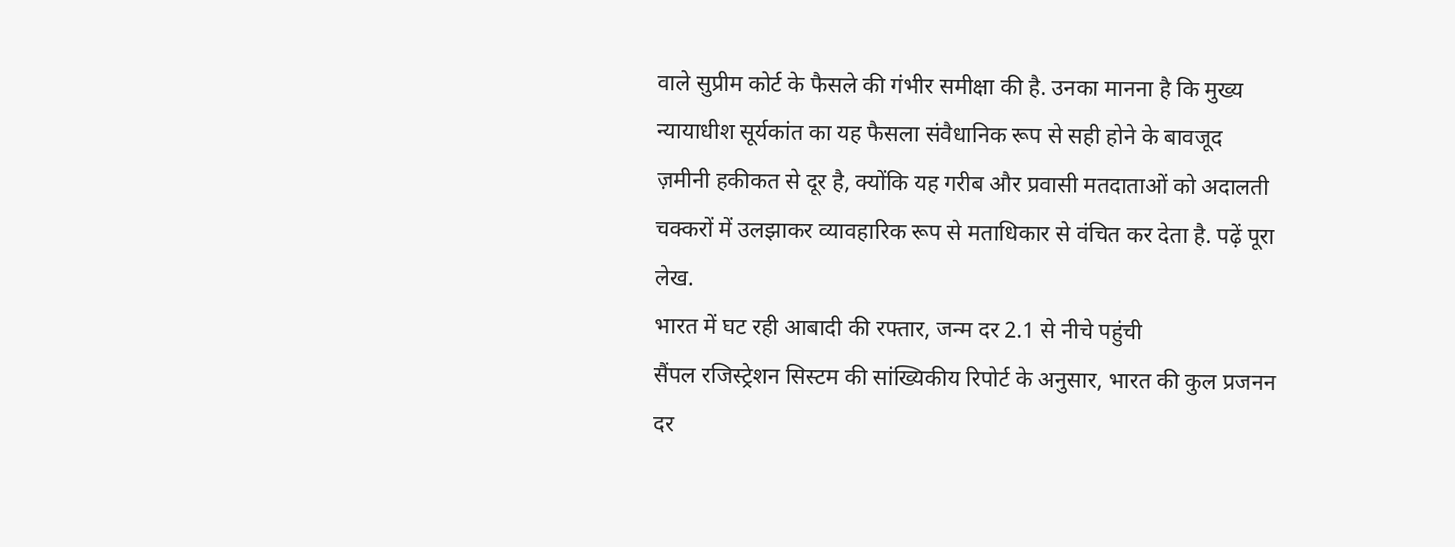वाले सुप्रीम कोर्ट के फैसले की गंभीर समीक्षा की है. उनका मानना है कि मुख्य न्यायाधीश सूर्यकांत का यह फैसला संवैधानिक रूप से सही होने के बावजूद ज़मीनी हकीकत से दूर है, क्योंकि यह गरीब और प्रवासी मतदाताओं को अदालती चक्करों में उलझाकर व्यावहारिक रूप से मताधिकार से वंचित कर देता है. पढ़ें पूरा लेख.
भारत में घट रही आबादी की रफ्तार, जन्म दर 2.1 से नीचे पहुंची
सैंपल रजिस्ट्रेशन सिस्टम की सांख्यिकीय रिपोर्ट के अनुसार, भारत की कुल प्रजनन दर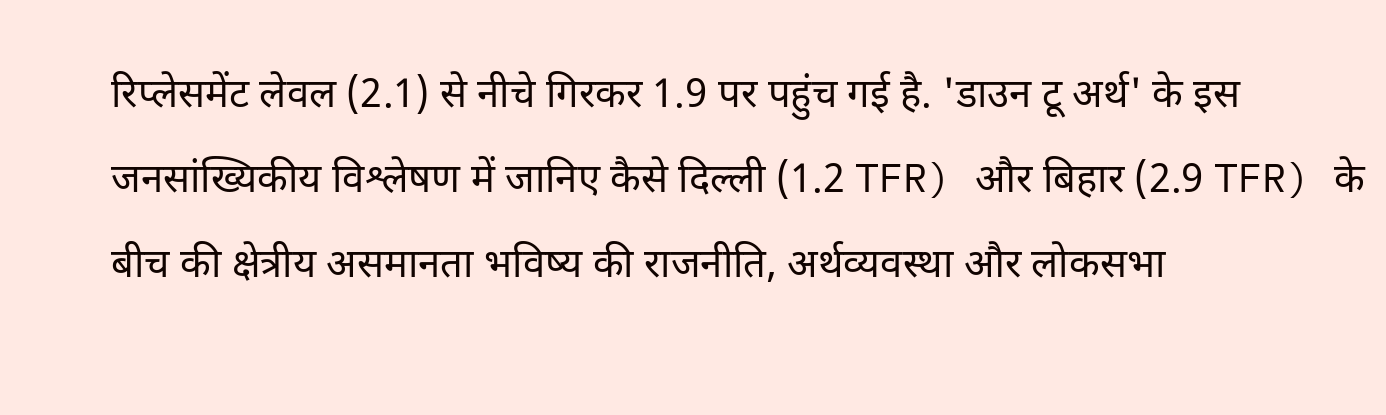रिप्लेसमेंट लेवल (2.1) से नीचे गिरकर 1.9 पर पहुंच गई है. 'डाउन टू अर्थ' के इस जनसांख्यिकीय विश्लेषण में जानिए कैसे दिल्ली (1.2 TFR) और बिहार (2.9 TFR) के बीच की क्षेत्रीय असमानता भविष्य की राजनीति, अर्थव्यवस्था और लोकसभा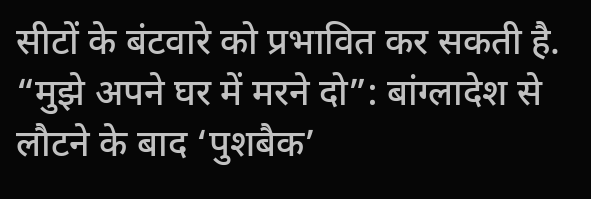सीटों के बंटवारे को प्रभावित कर सकती है.
“मुझे अपने घर में मरने दो”: बांग्लादेश से लौटने के बाद ‘पुशबैक’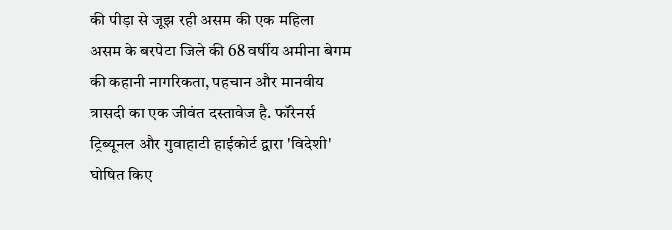की पीड़ा से जूझ रही असम की एक महिला
असम के बरपेटा जिले की 68 वर्षीय अमीना बेगम की कहानी नागरिकता, पहचान और मानवीय त्रासदी का एक जीवंत दस्तावेज है. फॉरेनर्स ट्रिब्यूनल और गुवाहाटी हाईकोर्ट द्वारा 'विदेशी' घोषित किए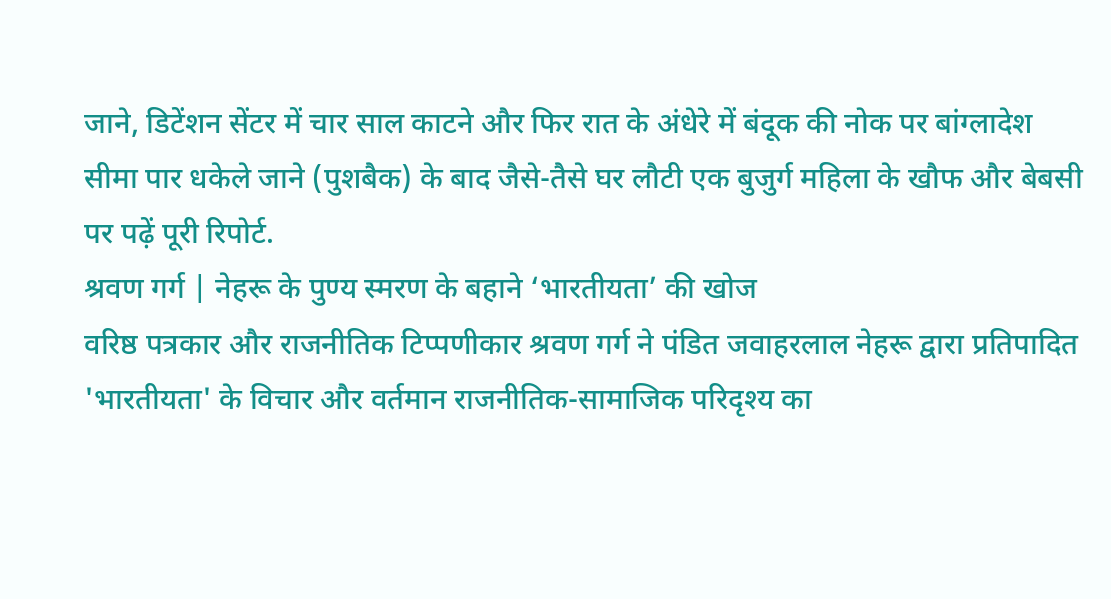जाने, डिटेंशन सेंटर में चार साल काटने और फिर रात के अंधेरे में बंदूक की नोक पर बांग्लादेश सीमा पार धकेले जाने (पुशबैक) के बाद जैसे-तैसे घर लौटी एक बुजुर्ग महिला के खौफ और बेबसी पर पढ़ें पूरी रिपोर्ट.
श्रवण गर्ग | नेहरू के पुण्य स्मरण के बहाने ‘भारतीयता’ की खोज
वरिष्ठ पत्रकार और राजनीतिक टिप्पणीकार श्रवण गर्ग ने पंडित जवाहरलाल नेहरू द्वारा प्रतिपादित 'भारतीयता' के विचार और वर्तमान राजनीतिक-सामाजिक परिदृश्य का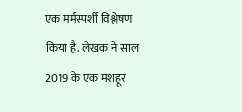एक मर्मस्पर्शी विश्लेषण किया है. लेखक ने साल 2019 के एक मशहूर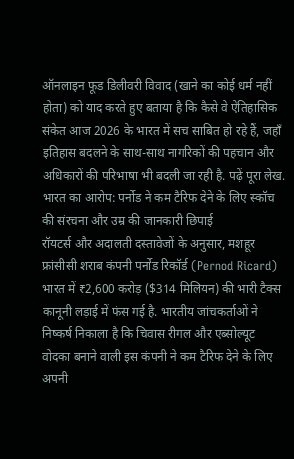ऑनलाइन फूड डिलीवरी विवाद (खाने का कोई धर्म नहीं होता) को याद करते हुए बताया है कि कैसे वे ऐतिहासिक संकेत आज 2026 के भारत में सच साबित हो रहे हैं, जहाँ इतिहास बदलने के साथ-साथ नागरिकों की पहचान और अधिकारों की परिभाषा भी बदली जा रही है. पढ़ें पूरा लेख.
भारत का आरोप: पर्नोड ने कम टैरिफ देने के लिए स्कॉच की संरचना और उम्र की जानकारी छिपाई
रॉयटर्स और अदालती दस्तावेजों के अनुसार, मशहूर फ्रांसीसी शराब कंपनी पर्नोड रिकॉर्ड (Pernod Ricard) भारत में ₹2,600 करोड़ ($314 मिलियन) की भारी टैक्स कानूनी लड़ाई में फंस गई है. भारतीय जांचकर्ताओं ने निष्कर्ष निकाला है कि चिवास रीगल और एब्सोल्यूट वोदका बनाने वाली इस कंपनी ने कम टैरिफ देने के लिए अपनी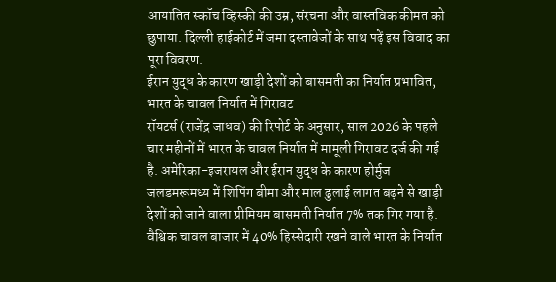आयातित स्कॉच व्हिस्की की उम्र, संरचना और वास्तविक कीमत को छुपाया. दिल्ली हाईकोर्ट में जमा दस्तावेजों के साथ पढ़ें इस विवाद का पूरा विवरण.
ईरान युद्ध के कारण खाड़ी देशों को बासमती का निर्यात प्रभावित, भारत के चावल निर्यात में गिरावट
रॉयटर्स (राजेंद्र जाधव) की रिपोर्ट के अनुसार, साल 2026 के पहले चार महीनों में भारत के चावल निर्यात में मामूली गिरावट दर्ज की गई है. अमेरिका-इजरायल और ईरान युद्ध के कारण होर्मुज जलडमरूमध्य में शिपिंग बीमा और माल ढुलाई लागत बढ़ने से खाड़ी देशों को जाने वाला प्रीमियम बासमती निर्यात 7% तक गिर गया है. वैश्विक चावल बाजार में 40% हिस्सेदारी रखने वाले भारत के निर्यात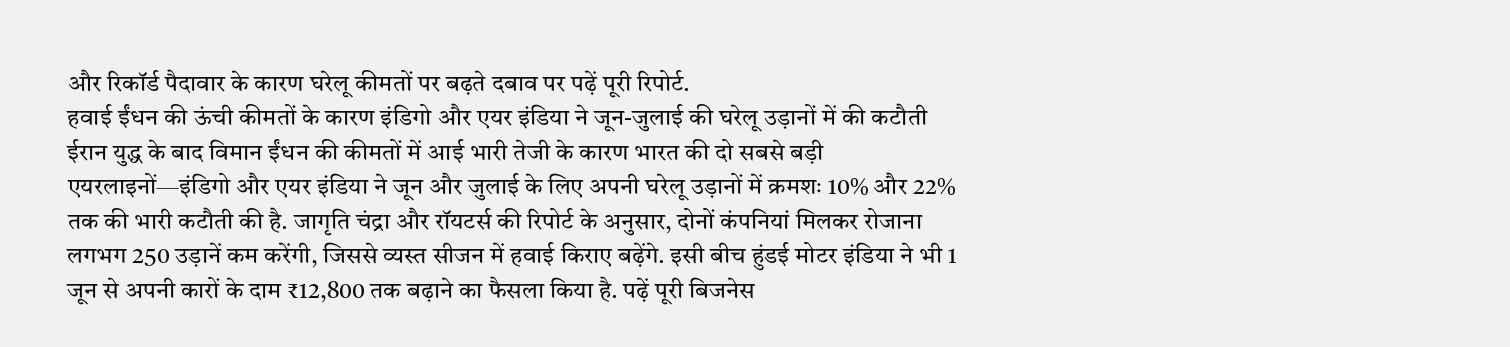और रिकॉर्ड पैदावार के कारण घरेलू कीमतों पर बढ़ते दबाव पर पढ़ें पूरी रिपोर्ट.
हवाई ईंधन की ऊंची कीमतों के कारण इंडिगो और एयर इंडिया ने जून-जुलाई की घरेलू उड़ानों में की कटौती
ईरान युद्ध के बाद विमान ईंधन की कीमतों में आई भारी तेजी के कारण भारत की दो सबसे बड़ी एयरलाइनों—इंडिगो और एयर इंडिया ने जून और जुलाई के लिए अपनी घरेलू उड़ानों में क्रमशः 10% और 22% तक की भारी कटौती की है. जागृति चंद्रा और रॉयटर्स की रिपोर्ट के अनुसार, दोनों कंपनियां मिलकर रोजाना लगभग 250 उड़ानें कम करेंगी, जिससे व्यस्त सीजन में हवाई किराए बढ़ेंगे. इसी बीच हुंडई मोटर इंडिया ने भी 1 जून से अपनी कारों के दाम ₹12,800 तक बढ़ाने का फैसला किया है. पढ़ें पूरी बिजनेस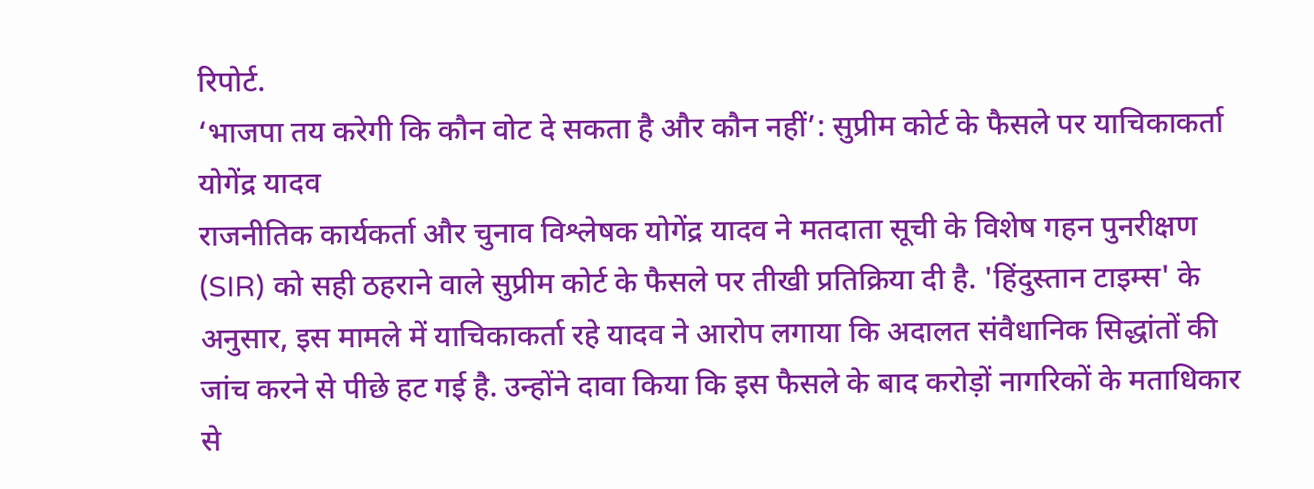रिपोर्ट.
‘भाजपा तय करेगी कि कौन वोट दे सकता है और कौन नहीं’: सुप्रीम कोर्ट के फैसले पर याचिकाकर्ता योगेंद्र यादव
राजनीतिक कार्यकर्ता और चुनाव विश्लेषक योगेंद्र यादव ने मतदाता सूची के विशेष गहन पुनरीक्षण (SIR) को सही ठहराने वाले सुप्रीम कोर्ट के फैसले पर तीखी प्रतिक्रिया दी है. 'हिंदुस्तान टाइम्स' के अनुसार, इस मामले में याचिकाकर्ता रहे यादव ने आरोप लगाया कि अदालत संवैधानिक सिद्धांतों की जांच करने से पीछे हट गई है. उन्होंने दावा किया कि इस फैसले के बाद करोड़ों नागरिकों के मताधिकार से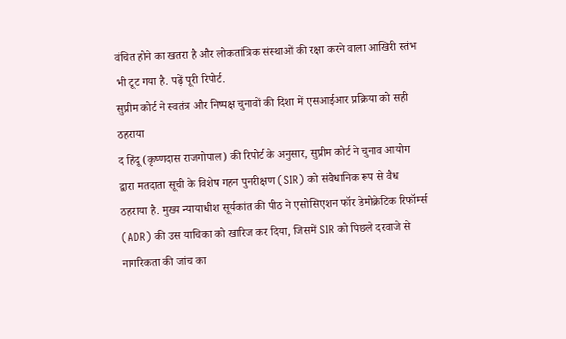वंचित होने का खतरा है और लोकतांत्रिक संस्थाओं की रक्षा करने वाला आखिरी स्तंभ भी टूट गया है. पढ़ें पूरी रिपोर्ट.
सुप्रीम कोर्ट ने स्वतंत्र और निष्पक्ष चुनावों की दिशा में एसआईआर प्रक्रिया को सही ठहराया
द हिंदू (कृष्णदास राजगोपाल) की रिपोर्ट के अनुसार, सुप्रीम कोर्ट ने चुनाव आयोग द्वारा मतदाता सूची के विशेष गहन पुनरीक्षण (SIR) को संवैधानिक रूप से वैध ठहराया है. मुख्य न्यायाधीश सूर्यकांत की पीठ ने एसोसिएशन फॉर डेमोक्रेटिक रिफॉर्म्स (ADR) की उस याचिका को खारिज कर दिया, जिसमें SIR को पिछले दरवाजे से नागरिकता की जांच का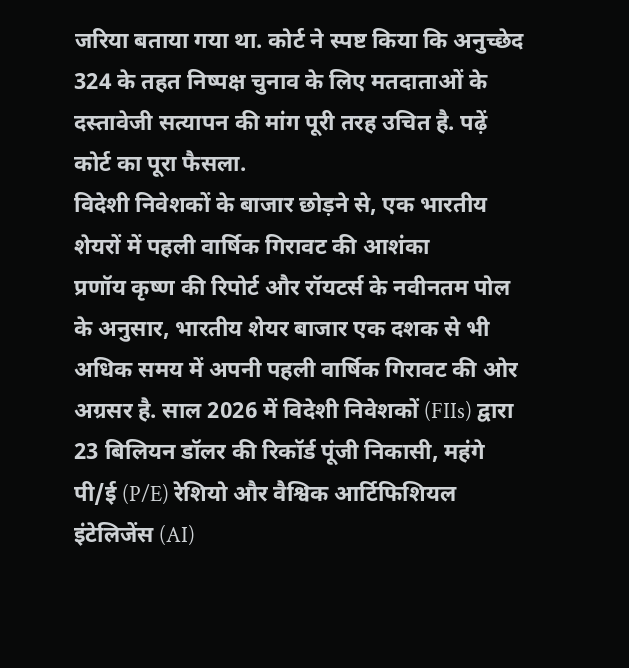जरिया बताया गया था. कोर्ट ने स्पष्ट किया कि अनुच्छेद 324 के तहत निष्पक्ष चुनाव के लिए मतदाताओं के दस्तावेजी सत्यापन की मांग पूरी तरह उचित है. पढ़ें कोर्ट का पूरा फैसला.
विदेशी निवेशकों के बाजार छोड़ने से, एक भारतीय शेयरों में पहली वार्षिक गिरावट की आशंका
प्रणॉय कृष्ण की रिपोर्ट और रॉयटर्स के नवीनतम पोल के अनुसार, भारतीय शेयर बाजार एक दशक से भी अधिक समय में अपनी पहली वार्षिक गिरावट की ओर अग्रसर है. साल 2026 में विदेशी निवेशकों (FIIs) द्वारा 23 बिलियन डॉलर की रिकॉर्ड पूंजी निकासी, महंगे पी/ई (P/E) रेशियो और वैश्विक आर्टिफिशियल इंटेलिजेंस (AI)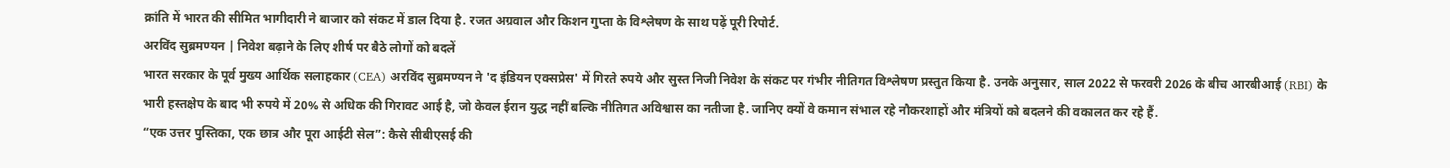क्रांति में भारत की सीमित भागीदारी ने बाजार को संकट में डाल दिया है. रजत अग्रवाल और किशन गुप्ता के विश्लेषण के साथ पढ़ें पूरी रिपोर्ट.
अरविंद सुब्रमण्यन | निवेश बढ़ाने के लिए शीर्ष पर बैठे लोगों को बदलें
भारत सरकार के पूर्व मुख्य आर्थिक सलाहकार (CEA) अरविंद सुब्रमण्यन ने 'द इंडियन एक्सप्रेस' में गिरते रुपये और सुस्त निजी निवेश के संकट पर गंभीर नीतिगत विश्लेषण प्रस्तुत किया है. उनके अनुसार, साल 2022 से फरवरी 2026 के बीच आरबीआई (RBI) के भारी हस्तक्षेप के बाद भी रुपये में 20% से अधिक की गिरावट आई है, जो केवल ईरान युद्ध नहीं बल्कि नीतिगत अविश्वास का नतीजा है. जानिए क्यों वे कमान संभाल रहे नौकरशाहों और मंत्रियों को बदलने की वकालत कर रहे हैं.
“एक उत्तर पुस्तिका, एक छात्र और पूरा आईटी सेल”: कैसे सीबीएसई की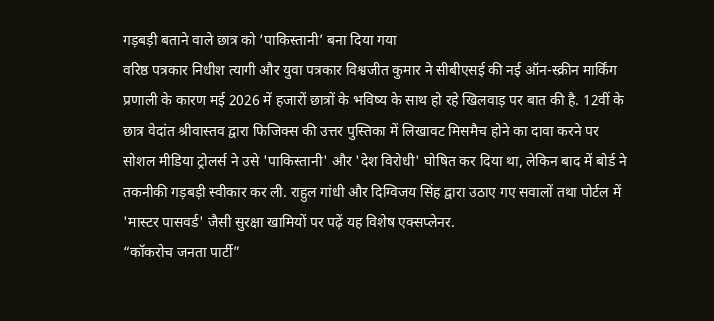गड़बड़ी बताने वाले छात्र को ‘पाकिस्तानी’ बना दिया गया
वरिष्ठ पत्रकार निधीश त्यागी और युवा पत्रकार विश्वजीत कुमार ने सीबीएसई की नई ऑन-स्क्रीन मार्किंग प्रणाली के कारण मई 2026 में हजारों छात्रों के भविष्य के साथ हो रहे खिलवाड़ पर बात की है. 12वीं के छात्र वेदांत श्रीवास्तव द्वारा फिजिक्स की उत्तर पुस्तिका में लिखावट मिसमैच होने का दावा करने पर सोशल मीडिया ट्रोलर्स ने उसे 'पाकिस्तानी' और 'देश विरोधी' घोषित कर दिया था, लेकिन बाद में बोर्ड ने तकनीकी गड़बड़ी स्वीकार कर ली. राहुल गांधी और दिग्विजय सिंह द्वारा उठाए गए सवालों तथा पोर्टल में 'मास्टर पासवर्ड' जैसी सुरक्षा खामियों पर पढ़ें यह विशेष एक्सप्लेनर.
“कॉकरोच जनता पार्टी”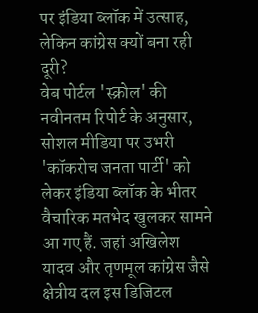पर इंडिया ब्लॉक में उत्साह, लेकिन कांग्रेस क्यों बना रही दूरी?
वेब पोर्टल 'स्क्रोल' की नवीनतम रिपोर्ट के अनुसार, सोशल मीडिया पर उभरी 'कॉकरोच जनता पार्टी' को लेकर इंडिया ब्लॉक के भीतर वैचारिक मतभेद खुलकर सामने आ गए हैं. जहां अखिलेश यादव और तृणमूल कांग्रेस जैसे क्षेत्रीय दल इस डिजिटल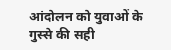आंदोलन को युवाओं के गुस्से की सही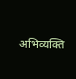अभिव्यक्ति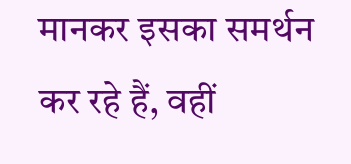मानकर इसका समर्थन कर रहे हैं, वहीं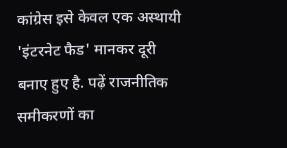कांग्रेस इसे केवल एक अस्थायी 'इंटरनेट फैड' मानकर दूरी बनाए हुए है. पढ़ें राजनीतिक समीकरणों का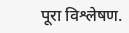पूरा विश्लेषण.